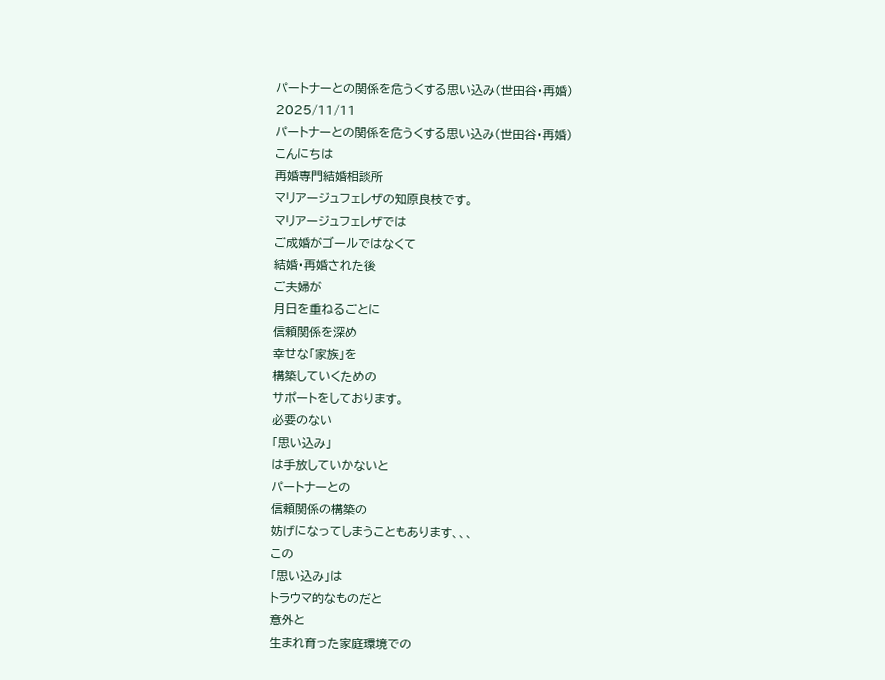パートナーとの関係を危うくする思い込み(世田谷・再婚)
2025/11/11
パートナーとの関係を危うくする思い込み(世田谷・再婚)
こんにちは
再婚専門結婚相談所
マリアージュフェレザの知原良枝です。
マリアージュフェレザでは
ご成婚がゴールではなくて
結婚・再婚された後
ご夫婦が
月日を重ねるごとに
信頼関係を深め
幸せな「家族」を
構築していくための
サポートをしております。
必要のない
「思い込み」
は手放していかないと
パートナーとの
信頼関係の構築の
妨げになってしまうこともあります、、、
この
「思い込み」は
トラウマ的なものだと
意外と
生まれ育った家庭環境での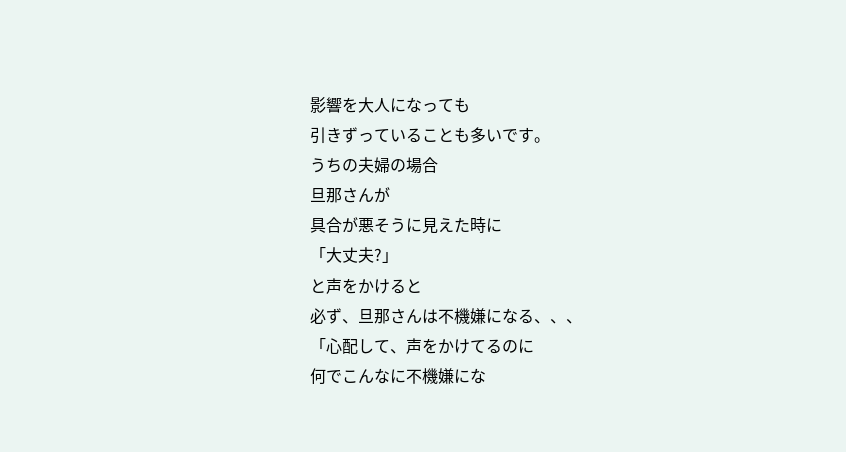影響を大人になっても
引きずっていることも多いです。
うちの夫婦の場合
旦那さんが
具合が悪そうに見えた時に
「大丈夫?」
と声をかけると
必ず、旦那さんは不機嫌になる、、、
「心配して、声をかけてるのに
何でこんなに不機嫌にな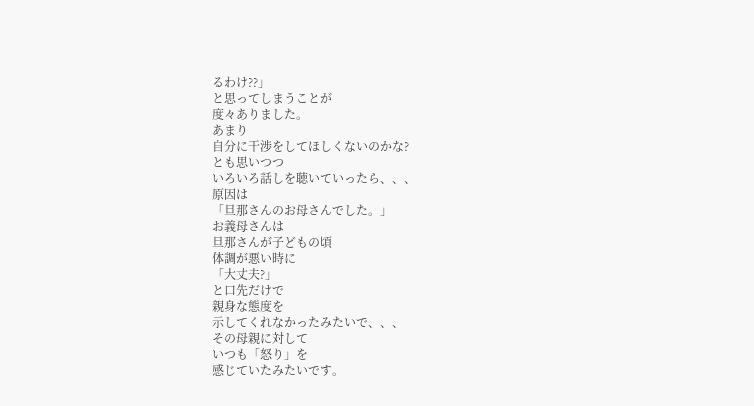るわけ??」
と思ってしまうことが
度々ありました。
あまり
自分に干渉をしてほしくないのかな?
とも思いつつ
いろいろ話しを聴いていったら、、、
原因は
「旦那さんのお母さんでした。」
お義母さんは
旦那さんが子どもの頃
体調が悪い時に
「大丈夫?」
と口先だけで
親身な態度を
示してくれなかったみたいで、、、
その母親に対して
いつも「怒り」を
感じていたみたいです。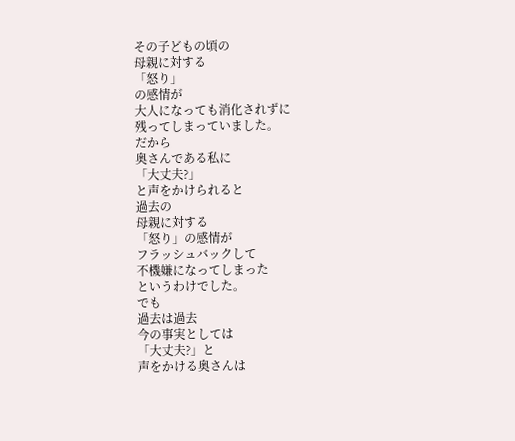その子どもの頃の
母親に対する
「怒り」
の感情が
大人になっても消化されずに
残ってしまっていました。
だから
奥さんである私に
「大丈夫?」
と声をかけられると
過去の
母親に対する
「怒り」の感情が
フラッシュバックして
不機嫌になってしまった
というわけでした。
でも
過去は過去
今の事実としては
「大丈夫?」と
声をかける奥さんは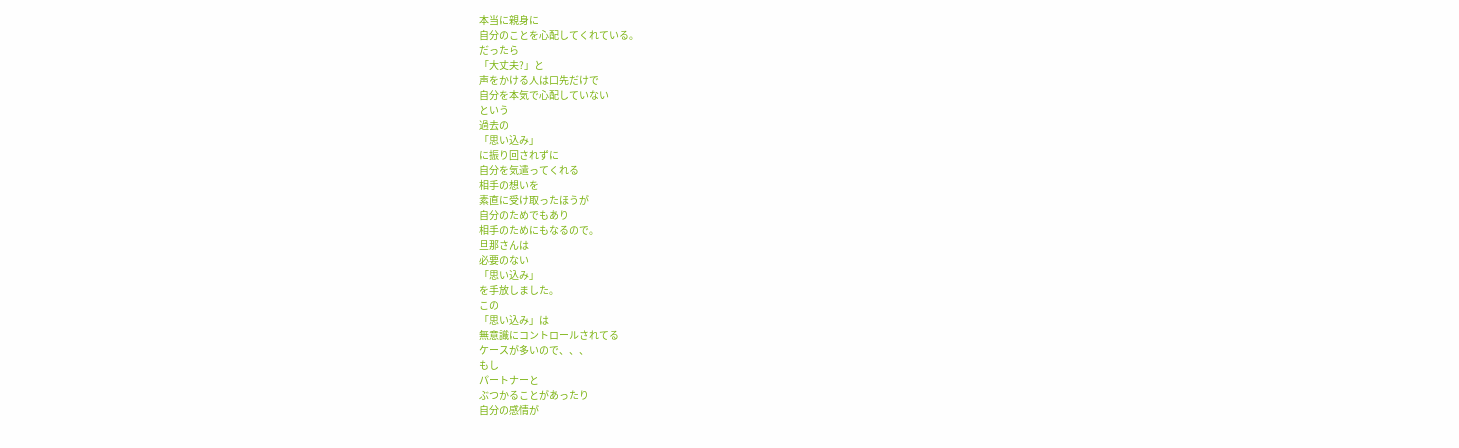本当に親身に
自分のことを心配してくれている。
だったら
「大丈夫?」と
声をかける人は口先だけで
自分を本気で心配していない
という
過去の
「思い込み」
に振り回されずに
自分を気遣ってくれる
相手の想いを
素直に受け取ったほうが
自分のためでもあり
相手のためにもなるので。
旦那さんは
必要のない
「思い込み」
を手放しました。
この
「思い込み」は
無意識にコントロールされてる
ケースが多いので、、、
もし
パートナーと
ぶつかることがあったり
自分の感情が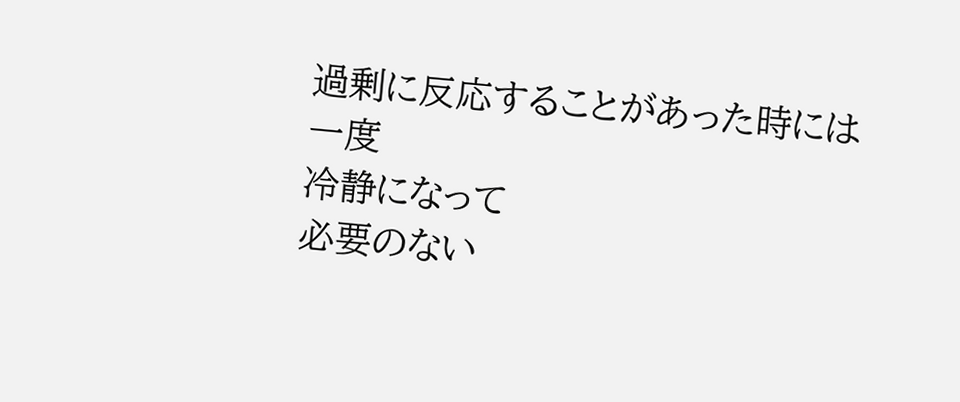過剰に反応することがあった時には
一度
冷静になって
必要のない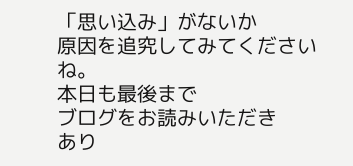「思い込み」がないか
原因を追究してみてくださいね。
本日も最後まで
ブログをお読みいただき
あり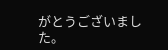がとうございました。